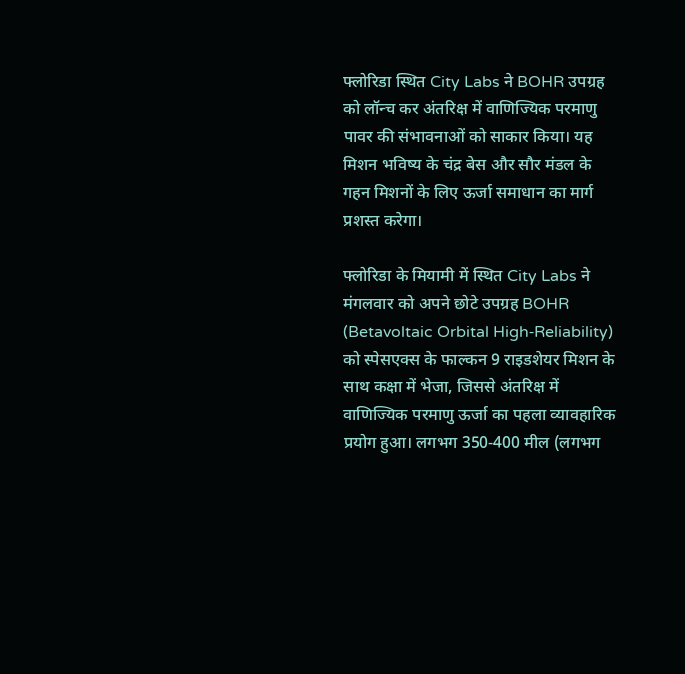फ्लोरिडा स्थित City Labs ने BOHR उपग्रह को लॉन्च कर अंतरिक्ष में वाणिज्यिक परमाणु पावर की संभावनाओं को साकार किया। यह मिशन भविष्य के चंद्र बेस और सौर मंडल के गहन मिशनों के लिए ऊर्जा समाधान का मार्ग प्रशस्त करेगा।

फ्लोरिडा के मियामी में स्थित City Labs ने मंगलवार को अपने छोटे उपग्रह BOHR (Betavoltaic Orbital High‑Reliability) को स्पेसएक्स के फाल्कन 9 राइडशेयर मिशन के साथ कक्षा में भेजा, जिससे अंतरिक्ष में वाणिज्यिक परमाणु ऊर्जा का पहला व्यावहारिक प्रयोग हुआ। लगभग 350‑400 मील (लगभग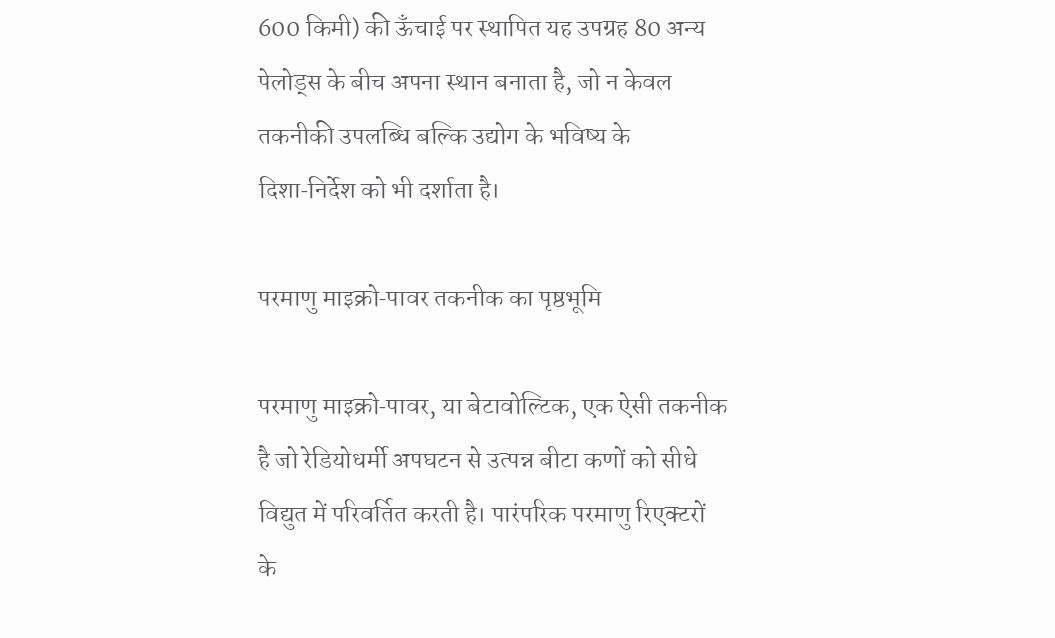600 किमी) की ऊँचाई पर स्थापित यह उपग्रह 80 अन्य पेलोड्स के बीच अपना स्थान बनाता है, जो न केवल तकनीकी उपलब्धि बल्कि उद्योग के भविष्य के दिशा‑निर्देश को भी दर्शाता है।

परमाणु माइक्रो‑पावर तकनीक का पृष्ठभूमि

परमाणु माइक्रो‑पावर, या बेटावोल्टिक, एक ऐसी तकनीक है जो रेडियोधर्मी अपघटन से उत्पन्न बीटा कणों को सीधे विद्युत में परिवर्तित करती है। पारंपरिक परमाणु रिएक्टरों के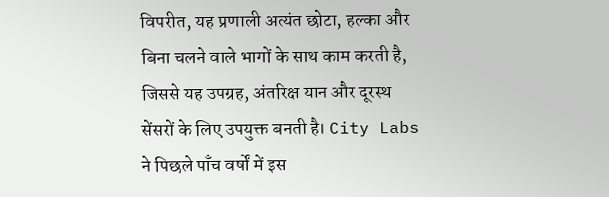विपरीत, यह प्रणाली अत्यंत छोटा, हल्का और बिना चलने वाले भागों के साथ काम करती है, जिससे यह उपग्रह, अंतरिक्ष यान और दूरस्थ सेंसरों के लिए उपयुक्त बनती है। City Labs ने पिछले पाँच वर्षों में इस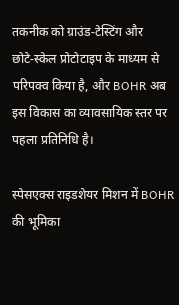तकनीक को ग्राउंड‑टेस्टिंग और छोटे‑स्केल प्रोटोटाइप के माध्यम से परिपक्व किया है, और BOHR अब इस विकास का व्यावसायिक स्तर पर पहला प्रतिनिधि है।

स्पेसएक्स राइडशेयर मिशन में BOHR की भूमिका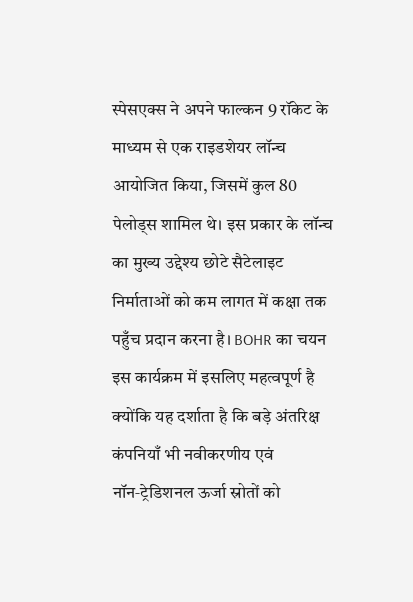स्पेसएक्स ने अपने फाल्कन 9 रॉकेट के माध्यम से एक राइडशेयर लॉन्च आयोजित किया, जिसमें कुल 80 पेलोड्स शामिल थे। इस प्रकार के लॉन्च का मुख्य उद्देश्य छोटे सैटेलाइट निर्माताओं को कम लागत में कक्षा तक पहुँच प्रदान करना है। BOHR का चयन इस कार्यक्रम में इसलिए महत्वपूर्ण है क्योंकि यह दर्शाता है कि बड़े अंतरिक्ष कंपनियाँ भी नवीकरणीय एवं नॉन‑ट्रेडिशनल ऊर्जा स्रोतों को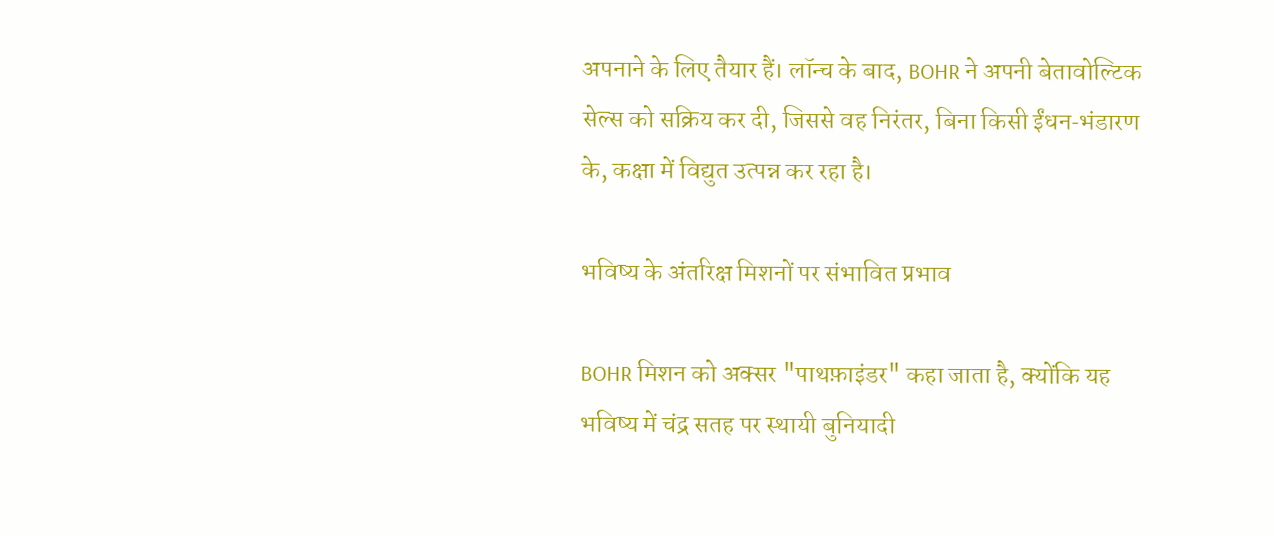अपनाने के लिए तैयार हैं। लॉन्च के बाद, BOHR ने अपनी बेतावोल्टिक सेल्स को सक्रिय कर दी, जिससे वह निरंतर, बिना किसी ईंधन‑भंडारण के, कक्षा में विद्युत उत्पन्न कर रहा है।

भविष्य के अंतरिक्ष मिशनों पर संभावित प्रभाव

BOHR मिशन को अक्सर "पाथफ़ाइंडर" कहा जाता है, क्योंकि यह भविष्य में चंद्र सतह पर स्थायी बुनियादी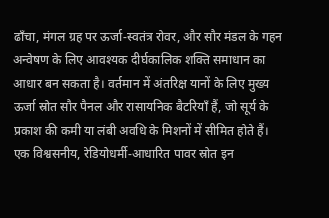ढाँचा, मंगल ग्रह पर ऊर्जा‑स्वतंत्र रोवर, और सौर मंडल के गहन अन्वेषण के लिए आवश्यक दीर्घकालिक शक्ति समाधान का आधार बन सकता है। वर्तमान में अंतरिक्ष यानों के लिए मुख्य ऊर्जा स्रोत सौर पैनल और रासायनिक बैटरियाँ हैं, जो सूर्य के प्रकाश की कमी या लंबी अवधि के मिशनों में सीमित होते हैं। एक विश्वसनीय, रेडियोधर्मी‑आधारित पावर स्रोत इन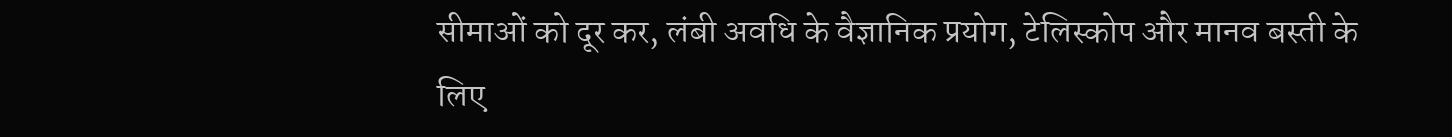सीमाओं को दूर कर, लंबी अवधि के वैज्ञानिक प्रयोग, टेलिस्कोप और मानव बस्ती के लिए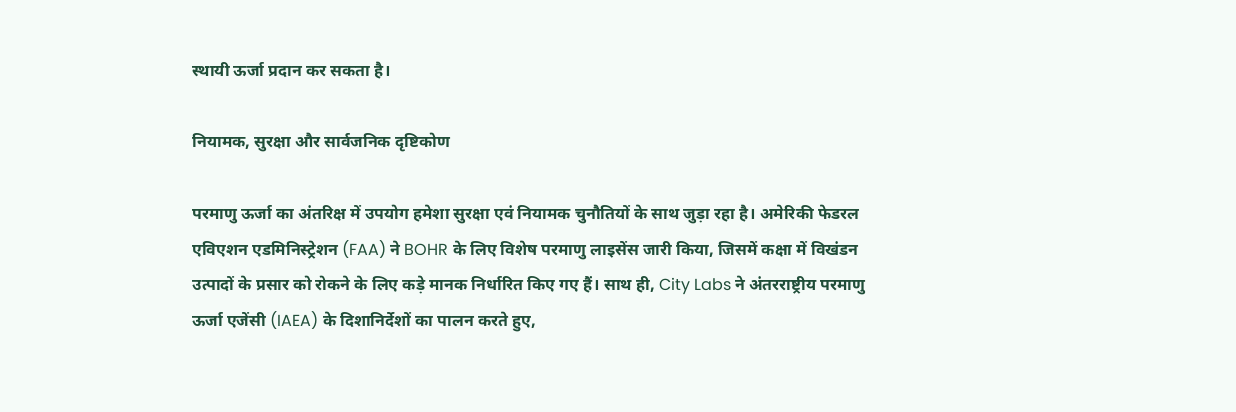स्थायी ऊर्जा प्रदान कर सकता है।

नियामक, सुरक्षा और सार्वजनिक दृष्टिकोण

परमाणु ऊर्जा का अंतरिक्ष में उपयोग हमेशा सुरक्षा एवं नियामक चुनौतियों के साथ जुड़ा रहा है। अमेरिकी फेडरल एविएशन एडमिनिस्ट्रेशन (FAA) ने BOHR के लिए विशेष परमाणु लाइसेंस जारी किया, जिसमें कक्षा में विखंडन उत्पादों के प्रसार को रोकने के लिए कड़े मानक निर्धारित किए गए हैं। साथ ही, City Labs ने अंतरराष्ट्रीय परमाणु ऊर्जा एजेंसी (IAEA) के दिशानिर्देशों का पालन करते हुए,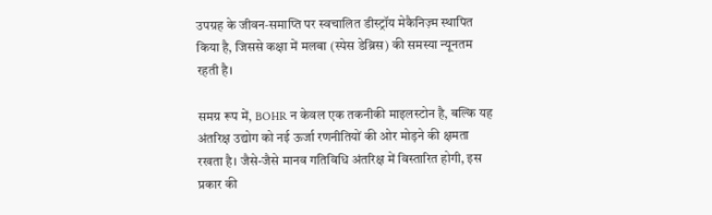उपग्रह के जीवन‑समाप्ति पर स्वचालित डीस्ट्रॉय मेकैनिज़्म स्थापित किया है, जिससे कक्षा में मलबा (स्पेस डेब्रिस) की समस्या न्यूनतम रहती है।

समग्र रूप में, BOHR न केवल एक तकनीकी माइलस्टोन है, बल्कि यह अंतरिक्ष उद्योग को नई ऊर्जा रणनीतियों की ओर मोड़ने की क्षमता रखता है। जैसे-जैसे मानव गतिविधि अंतरिक्ष में विस्तारित होगी, इस प्रकार की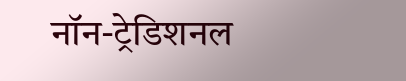नॉन‑ट्रेडिशनल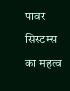पावर सिस्टम्स का महत्व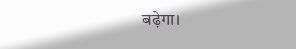बढ़ेगा।